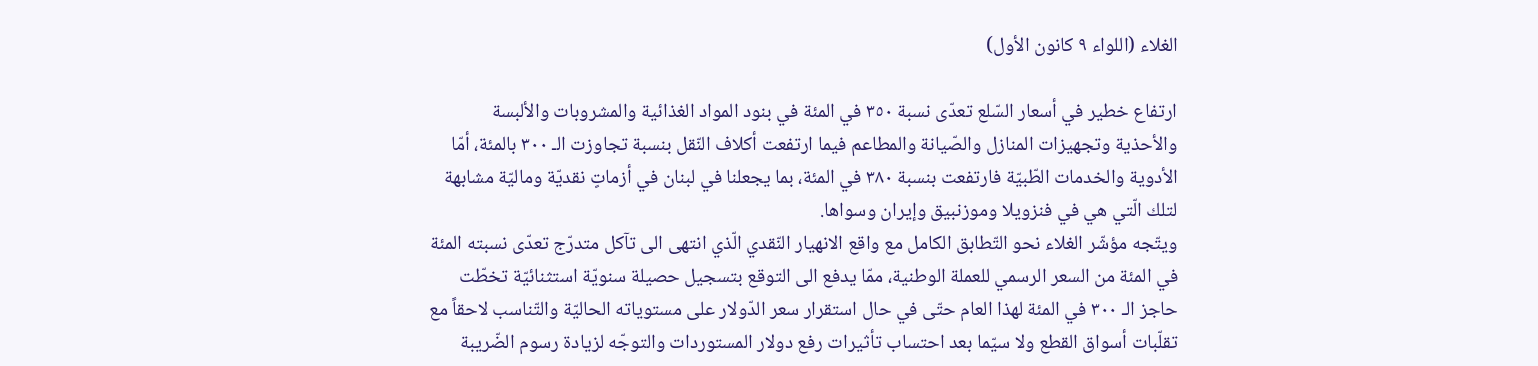الغلاء (اللواء ٩ كانون الأول)

ارتفاع خطير في أسعار السّلع تعدّى نسبة ٣٥٠ في المئة في بنود المواد الغذائية والمشروبات والألبسة والأحذية وتجهيزات المنازل والصّيانة والمطاعم فيما ارتفعت أكلاف النّقل بنسبة تجاوزت الـ ٣٠٠ بالمئة، أمّا الأدوية والخدمات الطّبيّة فارتفعت بنسبة ٣٨٠ في المئة، بما يجعلنا في لبنان في أزماتٍ نقديّة وماليّة مشابهة لتلك الّتي هي في فنزويلا وموزنبيق وإيران وسواها.
ويتّجه مؤشّر الغلاء نحو التّطابق الكامل مع واقع الانهيار النّقدي الّذي انتهى الى تآكل متدرّج تعدّى نسبته المئة في المئة من السعر الرسمي للعملة الوطنية، ممّا يدفع الى التوقع بتسجيل حصيلة سنويّة استثنائيّة تخطّت حاجز الـ ٣٠٠ في المئة لهذا العام حتّى في حال استقرار سعر الدّولار على مستوياته الحاليّة والتّناسب لاحقاً مع تقلّبات أسواق القطع ولا سيّما بعد احتساب تأثيرات رفع دولار المستوردات والتوجّه لزيادة رسوم الضّريبة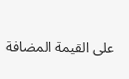على القيمة المضافة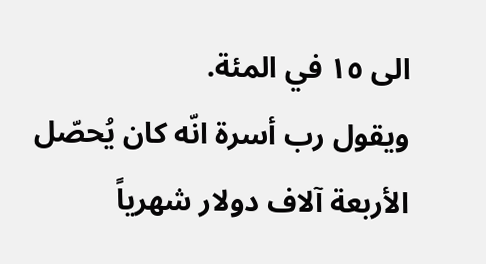الى ١٥ في المئة.
ويقول رب أسرة انّه كان يُحصّل الأربعة آلاف دولار شهرياً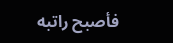فأصبح راتبه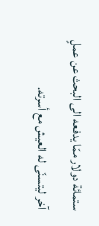ستمائة دولار ممّا يدفعه الى البحث عن عملٍ آخر ليتسنّى له العيش مع أسرته.